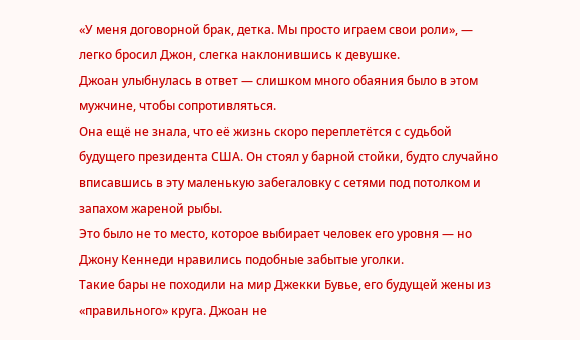«У меня договорной брак, детка. Мы просто играем свои роли», — легко бросил Джон, слегка наклонившись к девушке.
Джоан улыбнулась в ответ — слишком много обаяния было в этом мужчине, чтобы сопротивляться.
Она ещё не знала, что её жизнь скоро переплетётся с судьбой будущего президента США. Он стоял у барной стойки, будто случайно вписавшись в эту маленькую забегаловку с сетями под потолком и запахом жареной рыбы.
Это было не то место, которое выбирает человек его уровня — но Джону Кеннеди нравились подобные забытые уголки.
Такие бары не походили на мир Джекки Бувье, его будущей жены из «правильного» круга. Джоан не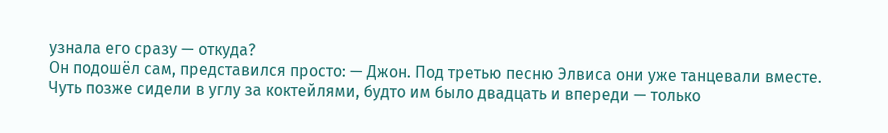узнала его сразу — откуда?
Он подошёл сам, представился просто: — Джон. Под третью песню Элвиса они уже танцевали вместе.
Чуть позже сидели в углу за коктейлями, будто им было двадцать и впереди — только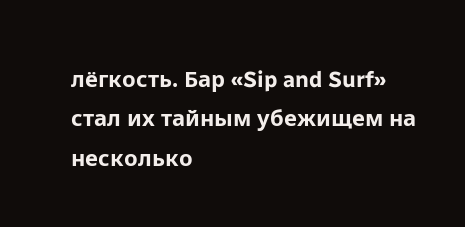лёгкость. Бар «Sip and Surf» стал их тайным убежищем на несколько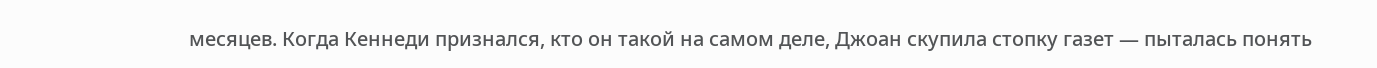месяцев. Когда Кеннеди признался, кто он такой на самом деле, Джоан скупила стопку газет — пыталась понять